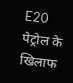E20 पेट्रोल के खिलाफ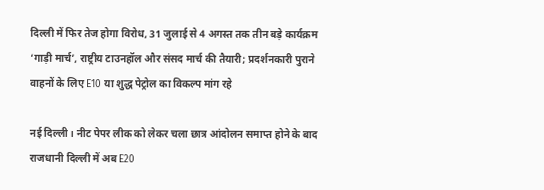दिल्ली में फिर तेज होगा विरोध, 31 जुलाई से 4 अगस्त तक तीन बड़े कार्यक्रम
‘गाड़ी मार्च’, राष्ट्रीय टाउनहॉल और संसद मार्च की तैयारी; प्रदर्शनकारी पुराने वाहनों के लिए E10 या शुद्ध पेट्रोल का विकल्प मांग रहे

नई दिल्ली। नीट पेपर लीक को लेकर चला छात्र आंदोलन समाप्त होने के बाद राजधानी दिल्ली में अब E20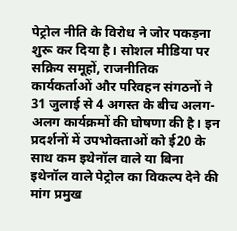पेट्रोल नीति के विरोध ने जोर पकड़ना शुरू कर दिया है। सोशल मीडिया पर सक्रिय समूहों, राजनीतिक कार्यकर्ताओं और परिवहन संगठनों ने 31 जुलाई से 4 अगस्त के बीच अलग-अलग कार्यक्रमों की घोषणा की है। इन प्रदर्शनों में उपभोक्ताओं को ई20 के साथ कम इथेनॉल वाले या बिना इथेनॉल वाले पेट्रोल का विकल्प देने की मांग प्रमुख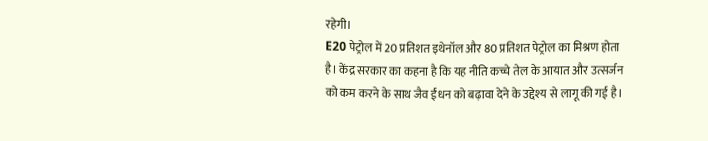रहेगी।
E20 पेट्रोल में 20 प्रतिशत इथेनॉल और 80 प्रतिशत पेट्रोल का मिश्रण होता है। केंद्र सरकार का कहना है कि यह नीति कच्चे तेल के आयात और उत्सर्जन को कम करने के साथ जैव ईंधन को बढ़ावा देने के उद्देश्य से लागू की गई है।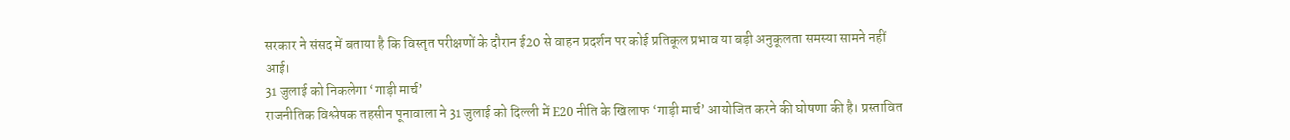सरकार ने संसद में बताया है कि विस्तृत परीक्षणों के दौरान ई20 से वाहन प्रदर्शन पर कोई प्रतिकूल प्रभाव या बड़ी अनुकूलता समस्या सामने नहीं आई।
31 जुलाई को निकलेगा ‘गाड़ी मार्च’
राजनीतिक विश्लेषक तहसीन पूनावाला ने 31 जुलाई को दिल्ली में E20 नीति के खिलाफ ‘गाड़ी मार्च’ आयोजित करने की घोषणा की है। प्रस्तावित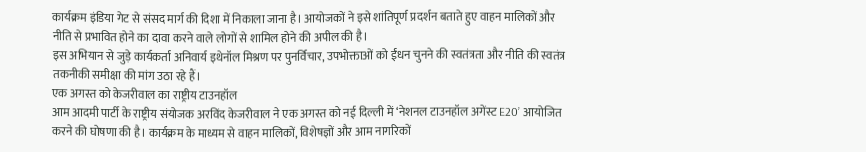कार्यक्रम इंडिया गेट से संसद मार्ग की दिशा में निकाला जाना है। आयोजकों ने इसे शांतिपूर्ण प्रदर्शन बताते हुए वाहन मालिकों और नीति से प्रभावित होने का दावा करने वाले लोगों से शामिल होने की अपील की है।
इस अभियान से जुड़े कार्यकर्ता अनिवार्य इथेनॉल मिश्रण पर पुनर्विचार, उपभोक्ताओं को ईंधन चुनने की स्वतंत्रता और नीति की स्वतंत्र तकनीकी समीक्षा की मांग उठा रहे हैं।
एक अगस्त को केजरीवाल का राष्ट्रीय टाउनहॉल
आम आदमी पार्टी के राष्ट्रीय संयोजक अरविंद केजरीवाल ने एक अगस्त को नई दिल्ली में ‘नेशनल टाउनहॉल अगेंस्ट E20’ आयोजित करने की घोषणा की है। कार्यक्रम के माध्यम से वाहन मालिकों, विशेषज्ञों और आम नागरिकों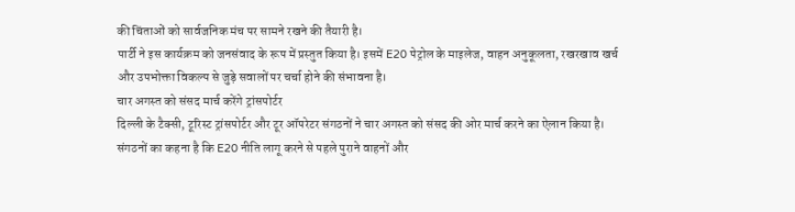की चिंताओं को सार्वजनिक मंच पर सामने रखने की तैयारी है।
पार्टी ने इस कार्यक्रम को जनसंवाद के रूप में प्रस्तुत किया है। इसमें E20 पेट्रोल के माइलेज, वाहन अनुकूलता, रखरखाव खर्च और उपभोक्ता विकल्प से जुड़े सवालों पर चर्चा होने की संभावना है।
चार अगस्त को संसद मार्च करेंगे ट्रांसपोर्टर
दिल्ली के टैक्सी, टूरिस्ट ट्रांसपोर्टर और टूर ऑपरेटर संगठनों ने चार अगस्त को संसद की ओर मार्च करने का ऐलान किया है। संगठनों का कहना है कि E20 नीति लागू करने से पहले पुराने वाहनों और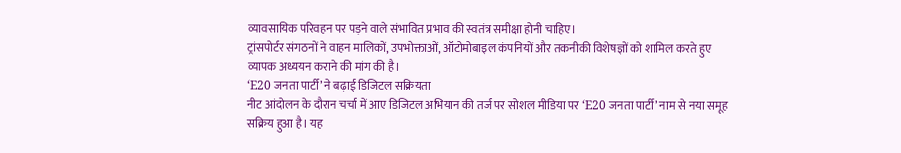व्यावसायिक परिवहन पर पड़ने वाले संभावित प्रभाव की स्वतंत्र समीक्षा होनी चाहिए।
ट्रांसपोर्टर संगठनों ने वाहन मालिकों, उपभोक्ताओं, ऑटोमोबाइल कंपनियों और तकनीकी विशेषज्ञों को शामिल करते हुए व्यापक अध्ययन कराने की मांग की है।
‘E20 जनता पार्टी’ ने बढ़ाई डिजिटल सक्रियता
नीट आंदोलन के दौरान चर्चा में आए डिजिटल अभियान की तर्ज पर सोशल मीडिया पर ‘E20 जनता पार्टी’ नाम से नया समूह सक्रिय हुआ है। यह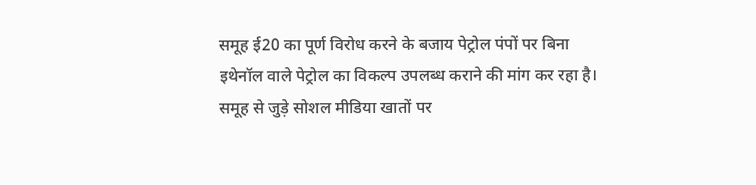समूह ई20 का पूर्ण विरोध करने के बजाय पेट्रोल पंपों पर बिना इथेनॉल वाले पेट्रोल का विकल्प उपलब्ध कराने की मांग कर रहा है।
समूह से जुड़े सोशल मीडिया खातों पर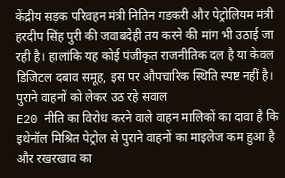केंद्रीय सड़क परिवहन मंत्री नितिन गडकरी और पेट्रोलियम मंत्री हरदीप सिंह पुरी की जवाबदेही तय करने की मांग भी उठाई जा रही है। हालांकि यह कोई पंजीकृत राजनीतिक दल है या केवल डिजिटल दबाव समूह, इस पर औपचारिक स्थिति स्पष्ट नहीं है।
पुराने वाहनों को लेकर उठ रहे सवाल
E20 नीति का विरोध करने वाले वाहन मालिकों का दावा है कि इथेनॉल मिश्रित पेट्रोल से पुराने वाहनों का माइलेज कम हुआ है और रखरखाव का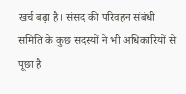खर्च बढ़ा है। संसद की परिवहन संबंधी समिति के कुछ सदस्यों ने भी अधिकारियों से पूछा है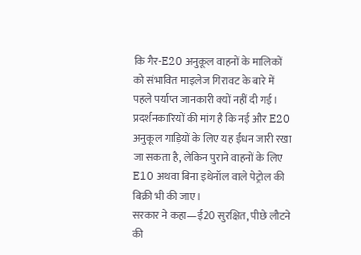कि गैर-E20 अनुकूल वाहनों के मालिकों को संभावित माइलेज गिरावट के बारे में पहले पर्याप्त जानकारी क्यों नहीं दी गई।
प्रदर्शनकारियों की मांग है कि नई और E20 अनुकूल गाड़ियों के लिए यह ईंधन जारी रखा जा सकता है, लेकिन पुराने वाहनों के लिए E10 अथवा बिना इथेनॉल वाले पेट्रोल की बिक्री भी की जाए।
सरकार ने कहा—ई20 सुरक्षित, पीछे लौटने की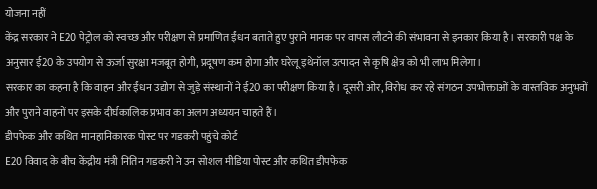योजना नहीं
केंद्र सरकार ने E20 पेट्रोल को स्वच्छ और परीक्षण से प्रमाणित ईंधन बताते हुए पुराने मानक पर वापस लौटने की संभावना से इनकार किया है। सरकारी पक्ष के अनुसार ई20 के उपयोग से ऊर्जा सुरक्षा मजबूत होगी, प्रदूषण कम होगा और घरेलू इथेनॉल उत्पादन से कृषि क्षेत्र को भी लाभ मिलेगा।
सरकार का कहना है कि वाहन और ईंधन उद्योग से जुड़े संस्थानों ने ई20 का परीक्षण किया है। दूसरी ओर, विरोध कर रहे संगठन उपभोक्ताओं के वास्तविक अनुभवों और पुराने वाहनों पर इसके दीर्घकालिक प्रभाव का अलग अध्ययन चाहते हैं।
डीपफेक और कथित मानहानिकारक पोस्ट पर गडकरी पहुंचे कोर्ट
E20 विवाद के बीच केंद्रीय मंत्री नितिन गडकरी ने उन सोशल मीडिया पोस्ट और कथित डीपफेक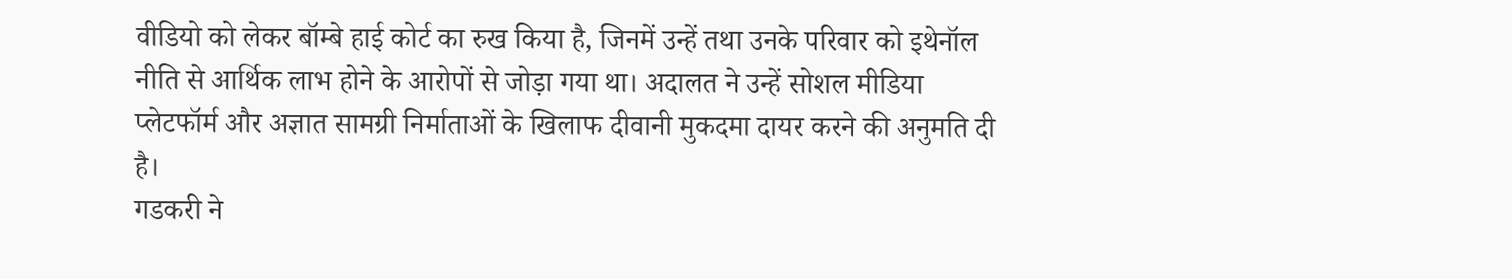वीडियो को लेकर बॉम्बे हाई कोर्ट का रुख किया है, जिनमें उन्हें तथा उनके परिवार को इथेनॉल नीति से आर्थिक लाभ होने के आरोपों से जोड़ा गया था। अदालत ने उन्हें सोशल मीडिया प्लेटफॉर्म और अज्ञात सामग्री निर्माताओं के खिलाफ दीवानी मुकदमा दायर करने की अनुमति दी है।
गडकरी ने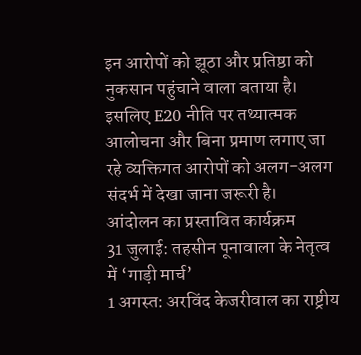इन आरोपों को झूठा और प्रतिष्ठा को नुकसान पहुंचाने वाला बताया है। इसलिए E20 नीति पर तथ्यात्मक आलोचना और बिना प्रमाण लगाए जा रहे व्यक्तिगत आरोपों को अलग-अलग संदर्भ में देखा जाना जरूरी है।
आंदोलन का प्रस्तावित कार्यक्रम
31 जुलाई: तहसीन पूनावाला के नेतृत्व में ‘गाड़ी मार्च’
1 अगस्त: अरविंद केजरीवाल का राष्ट्रीय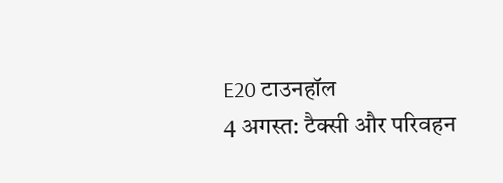E20 टाउनहॉल
4 अगस्त: टैक्सी और परिवहन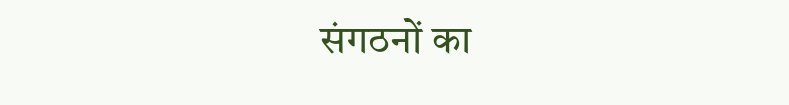संगठनों का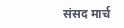संसद मार्च